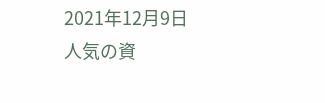2021年12月9日
人気の資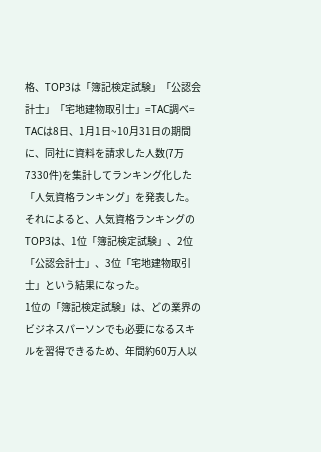格、TOP3は「簿記検定試験」「公認会計士」「宅地建物取引士」=TAC調べ=
TACは8日、1月1日~10月31日の期間に、同社に資料を請求した人数(7万7330件)を集計してランキング化した「人気資格ランキング」を発表した。
それによると、人気資格ランキングのTOP3は、1位「簿記検定試験」、2位「公認会計士」、3位「宅地建物取引士」という結果になった。
1位の「簿記検定試験」は、どの業界のビジネスパーソンでも必要になるスキルを習得できるため、年間約60万人以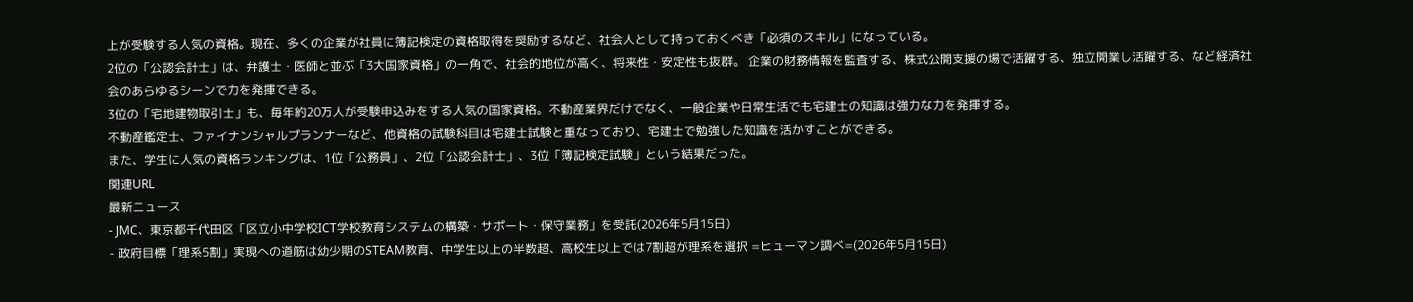上が受験する人気の資格。現在、多くの企業が社員に簿記検定の資格取得を奨励するなど、社会人として持っておくべき「必須のスキル」になっている。
2位の「公認会計士」は、弁護士・医師と並ぶ「3大国家資格」の一角で、社会的地位が高く、将来性・安定性も抜群。 企業の財務情報を監査する、株式公開支援の場で活躍する、独立開業し活躍する、など経済社会のあらゆるシーンで力を発揮できる。
3位の「宅地建物取引士」も、毎年約20万人が受験申込みをする人気の国家資格。不動産業界だけでなく、一般企業や日常生活でも宅建士の知識は強力な力を発揮する。
不動産鑑定士、ファイナンシャルプランナーなど、他資格の試験科目は宅建士試験と重なっており、宅建士で勉強した知識を活かすことができる。
また、学生に人気の資格ランキングは、1位「公務員」、2位「公認会計士」、3位「簿記検定試験」という結果だった。
関連URL
最新ニュース
- JMC、東京都千代田区「区立小中学校ICT学校教育システムの構築・サポート・保守業務」を受託(2026年5月15日)
- 政府目標「理系5割」実現への道筋は幼少期のSTEAM教育、中学生以上の半数超、高校生以上では7割超が理系を選択 =ヒューマン調べ=(2026年5月15日)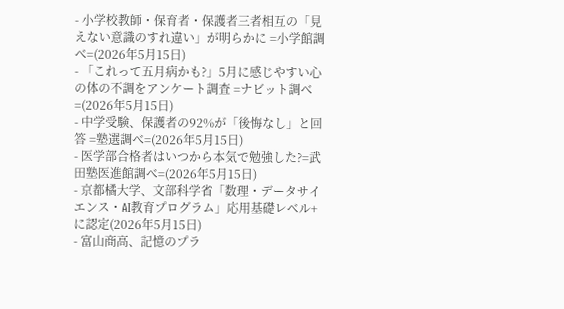- 小学校教師・保育者・保護者三者相互の「見えない意識のすれ違い」が明らかに =小学館調べ=(2026年5月15日)
- 「これって五月病かも?」5月に感じやすい心の体の不調をアンケート調査 =ナビット調べ=(2026年5月15日)
- 中学受験、保護者の92%が「後悔なし」と回答 =塾選調べ=(2026年5月15日)
- 医学部合格者はいつから本気で勉強した?=武田塾医進館調べ=(2026年5月15日)
- 京都橘大学、文部科学省「数理・データサイエンス・AI教育プログラム」応用基礎レベル+に認定(2026年5月15日)
- 富山商高、記憶のプラ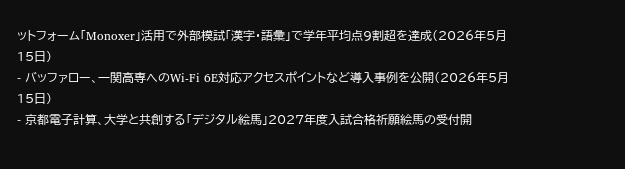ットフォーム「Monoxer」活用で外部模試「漢字・語彙」で学年平均点9割超を達成(2026年5月15日)
- バッファロー、一関高専へのWi-Fi 6E対応アクセスポイントなど導入事例を公開(2026年5月15日)
- 京都電子計算、大学と共創する「デジタル絵馬」2027年度入試合格祈願絵馬の受付開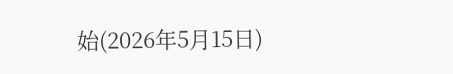始(2026年5月15日)